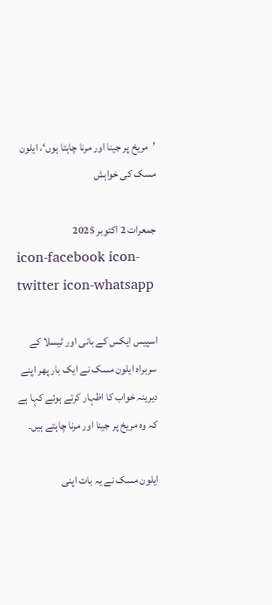’مریخ پر جینا اور مرنا چاہتا ہوں‘، ایلون مسک کی خواہش

جمعرات 2 اکتوبر 2025
icon-facebook icon-twitter icon-whatsapp

اسپیس ایکس کے بانی اور ٹیسلا کے سربراہ ایلون مسک نے ایک بار پھر اپنے دیرینہ خواب کا اظہار کرتے ہوئے کہا ہے کہ وہ مریخ پر جینا اور مرنا چاہتے ہیں۔

ایلون مسک نے یہ بات اپنی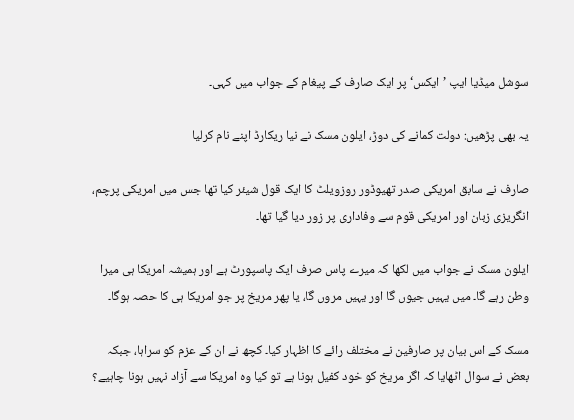سوشل میڈیا ایپ ’ایکس‘ پر ایک صارف کے پیغام کے جواب میں کہی۔

یہ بھی پڑھیں: دولت کمانے کی دوڑ، ایلون مسک نے نیا ریکارڈ اپنے نام کرلیا

صارف نے سابق امریکی صدر تھیوڈور روزویلٹ کا ایک قول شیئر کیا تھا جس میں امریکی پرچم، انگریزی زبان اور امریکی قوم سے وفاداری پر زور دیا گیا تھا۔

ایلون مسک نے جواب میں لکھا کہ میرے پاس صرف ایک پاسپورٹ ہے اور ہمیشہ امریکا ہی میرا وطن رہے گا۔ میں یہیں جیوں گا اور یہیں مروں گا، یا پھر مریخ پر جو امریکا ہی کا حصہ ہوگا۔

مسک کے اس بیان پر صارفین نے مختلف رائے کا اظہار کیا۔ کچھ نے ان کے عزم کو سراہا، جبکہ بعض نے سوال اٹھایا کہ اگر مریخ کو خود کفیل ہونا ہے تو کیا وہ امریکا سے آزاد نہیں ہونا چاہیے؟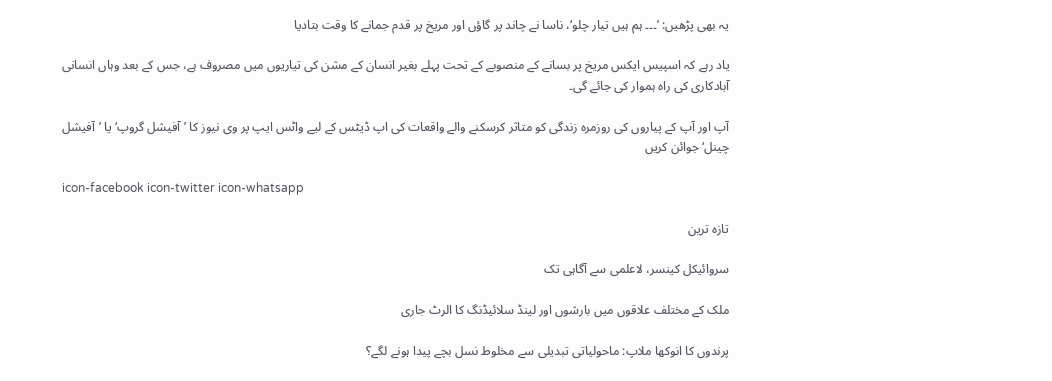یہ بھی پڑھیں: ’۔۔۔ ہم ہیں تیار چلو‘، ناسا نے چاند پر گاؤں اور مریخ پر قدم جمانے کا وقت بتادیا

یاد رہے کہ اسپیس ایکس مریخ پر بسانے کے منصوبے کے تحت پہلے بغیر انسان کے مشن کی تیاریوں میں مصروف ہے، جس کے بعد وہاں انسانی آبادکاری کی راہ ہموار کی جائے گی۔

آپ اور آپ کے پیاروں کی روزمرہ زندگی کو متاثر کرسکنے والے واقعات کی اپ ڈیٹس کے لیے واٹس ایپ پر وی نیوز کا ’آفیشل گروپ‘ یا ’آفیشل چینل‘ جوائن کریں

icon-facebook icon-twitter icon-whatsapp

تازہ ترین

سروائیکل کینسر، لاعلمی سے آگاہی تک

ملک کے مختلف علاقوں میں بارشوں اور لینڈ سلائیڈنگ کا الرٹ جاری

پرندوں کا انوکھا ملاپ: ماحولیاتی تبدیلی سے مخلوط نسل بچے پیدا ہونے لگے؟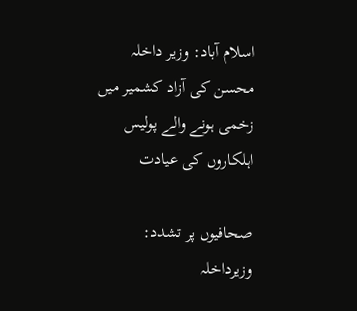اسلام آباد: وزیر داخلہ محسن کی آزاد کشمیر میں زخمی ہونے والے پولیس اہلکاروں کی عیادت

صحافیوں پر تشدد: وزیرداخلہ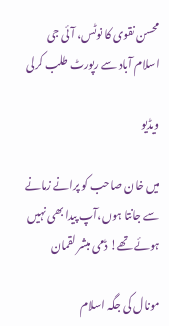محسن نقوی کا نوٹس، آئی جی اسلام آباد سے رپورٹ طلب کرلی

ویڈیو

میں خان صاحب کو پرانے زمانے سے جانتا ہوں،آپ پیدا بھی نہیں ہوئے تھے! ڈمی مبشر لقمان

مونال کی جگہ اسلام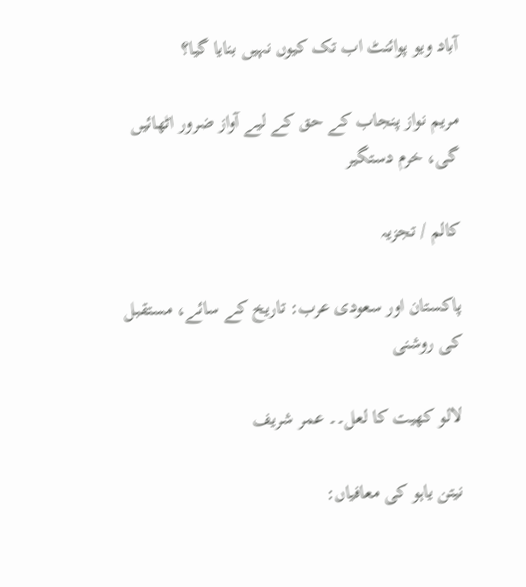آباد ویو پوائنٹ اب تک کیوں نہیں بنایا گیا؟

مریم نواز پنجاب کے حق کے لیے آواز ضرور اٹھائیں گی، خرم دستگیر

کالم / تجزیہ

پاکستان اور سعودی عرب: تاریخ کے سائے، مستقبل کی روشنی

لالو کھیت کا لعل۔۔ عمر شریف

نیتن یاہو کی معافیاں: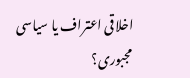اخلاقی اعتراف یا سیاسی مجبوری؟